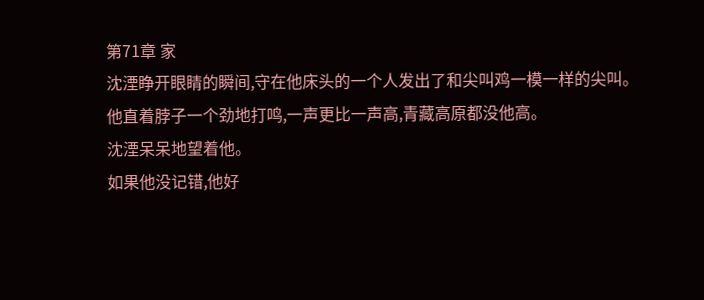第71章 家
沈湮睁开眼睛的瞬间,守在他床头的一个人发出了和尖叫鸡一模一样的尖叫。
他直着脖子一个劲地打鸣,一声更比一声高,青藏高原都没他高。
沈湮呆呆地望着他。
如果他没记错,他好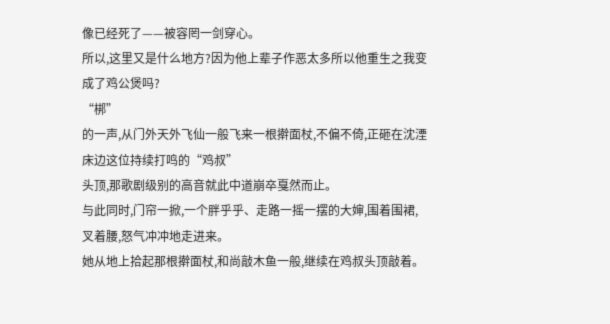像已经死了——被容罔一剑穿心。
所以,这里又是什么地方?因为他上辈子作恶太多所以他重生之我变成了鸡公煲吗?
“梆”
的一声,从门外天外飞仙一般飞来一根擀面杖,不偏不倚,正砸在沈湮床边这位持续打鸣的“鸡叔”
头顶,那歌剧级别的高音就此中道崩卒戛然而止。
与此同时,门帘一掀,一个胖乎乎、走路一摇一摆的大婶,围着围裙,叉着腰,怒气冲冲地走进来。
她从地上拾起那根擀面杖,和尚敲木鱼一般,继续在鸡叔头顶敲着。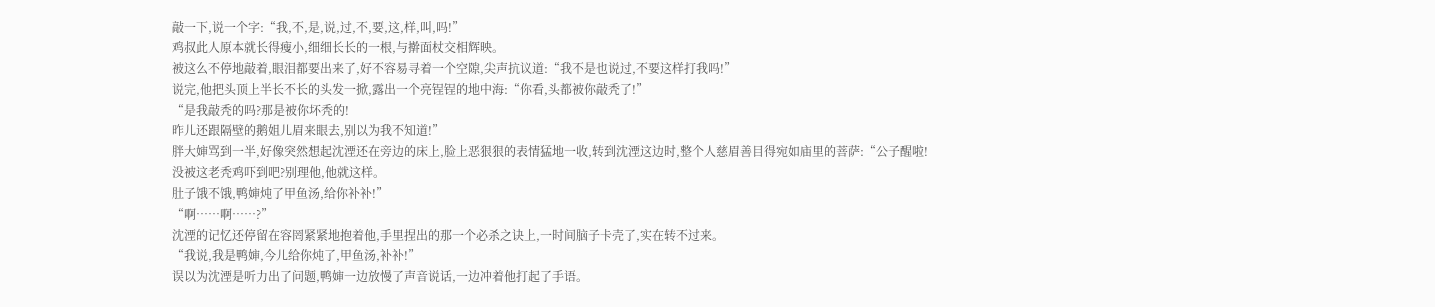敲一下,说一个字:“我,不,是,说,过,不,要,这,样,叫,吗!”
鸡叔此人原本就长得瘦小,细细长长的一根,与擀面杖交相辉映。
被这么不停地敲着,眼泪都要出来了,好不容易寻着一个空隙,尖声抗议道:“我不是也说过,不要这样打我吗!”
说完,他把头顶上半长不长的头发一掀,露出一个亮锃锃的地中海:“你看,头都被你敲秃了!”
“是我敲秃的吗?那是被你坏秃的!
昨儿还跟隔壁的鹅姐儿眉来眼去,别以为我不知道!”
胖大婶骂到一半,好像突然想起沈湮还在旁边的床上,脸上恶狠狠的表情猛地一收,转到沈湮这边时,整个人慈眉善目得宛如庙里的菩萨:“公子醒啦!
没被这老秃鸡吓到吧?别理他,他就这样。
肚子饿不饿,鸭婶炖了甲鱼汤,给你补补!”
“啊……啊……?”
沈湮的记忆还停留在容罔紧紧地抱着他,手里捏出的那一个必杀之诀上,一时间脑子卡壳了,实在转不过来。
“我说,我是鸭婶,今儿给你炖了,甲鱼汤,补补!”
误以为沈湮是听力出了问题,鸭婶一边放慢了声音说话,一边冲着他打起了手语。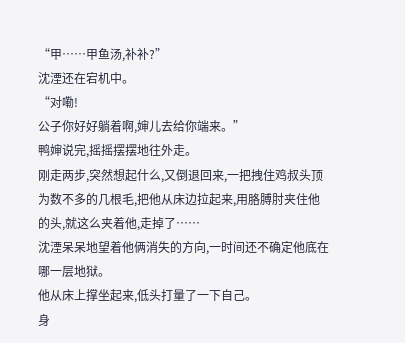“甲……甲鱼汤,补补?”
沈湮还在宕机中。
“对嘞!
公子你好好躺着啊,婶儿去给你端来。”
鸭婶说完,摇摇摆摆地往外走。
刚走两步,突然想起什么,又倒退回来,一把拽住鸡叔头顶为数不多的几根毛,把他从床边拉起来,用胳膊肘夹住他的头,就这么夹着他,走掉了……
沈湮呆呆地望着他俩消失的方向,一时间还不确定他底在哪一层地狱。
他从床上撑坐起来,低头打量了一下自己。
身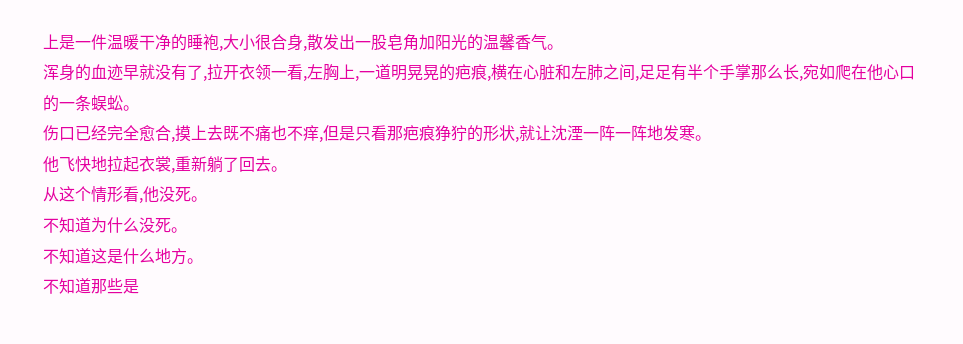上是一件温暖干净的睡袍,大小很合身,散发出一股皂角加阳光的温馨香气。
浑身的血迹早就没有了,拉开衣领一看,左胸上,一道明晃晃的疤痕,横在心脏和左肺之间,足足有半个手掌那么长,宛如爬在他心口的一条蜈蚣。
伤口已经完全愈合,摸上去既不痛也不痒,但是只看那疤痕狰狞的形状,就让沈湮一阵一阵地发寒。
他飞快地拉起衣裳,重新躺了回去。
从这个情形看,他没死。
不知道为什么没死。
不知道这是什么地方。
不知道那些是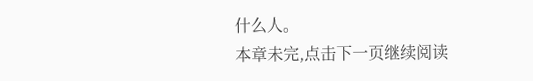什么人。
本章未完,点击下一页继续阅读